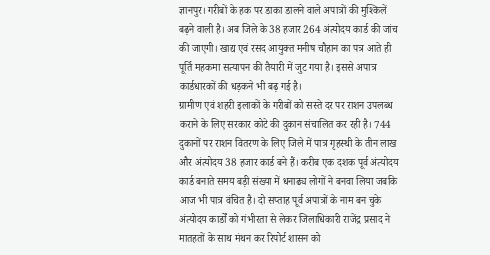ज्ञानपुर। गरीबों के हक पर डाका डालने वाले अपात्रों की मुश्किलें बढ़ने वाली है। अब जिले के 38 हजार 264 अंत्योदय कार्ड की जांच की जाएगी। खाद्य एवं रसद आयुक्त मनीष चौहान का पत्र आते ही पूर्ति महकमा सत्यापन की तैयारी में जुट गया है। इससे अपात्र कार्डधारकों की धड़कने भी बढ़ गई है।
ग्रामीण एवं शहरी इलाकों के गरीबों को सस्ते दर पर राशन उपलब्ध कराने के लिए सरकार कोटे की दुकान संचालित कर रही है। 744 दुकानों पर राशन वितरण के लिए जिले में पात्र गृहस्थी के तीन लाख और अंत्योदय 38 हजार कार्ड बने हैं। करीब एक दशक पूर्व अंत्योदय कार्ड बनाते समय बड़ी संख्या में धनाढ्य लोगों ने बनवा लिया जबकि आज भी पात्र वंचित है। दो सप्ताह पूर्व अपात्रों के नाम बन चुके अंत्योदय कार्डों को गंभीरता से लेकर जिलाधिकारी राजेंद्र प्रसाद ने मातहतों के साथ मंथन कर रिपोर्ट शासन को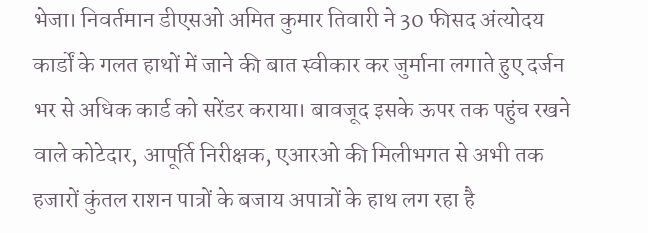भेजा। निवर्तमान डीएसओ अमित कुमार तिवारी ने 30 फीसद अंत्योदय कार्डों के गलत हाथों में जाने की बात स्वीकार कर जुर्माना लगाते हुए दर्जन भर से अधिक कार्ड को सरेंडर कराया। बावजूद इसके ऊपर तक पहुंच रखने वाले कोटेदार, आपूर्ति निरीक्षक, एआरओ की मिलीभगत से अभी तक हजारों कुंतल राशन पात्रों के बजाय अपात्रों के हाथ लग रहा है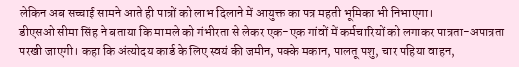लेकिन अब सच्चाई सामने आते ही पात्रों को लाभ दिलाने में आयुक्त का पत्र महती भूमिका भी निभाएगा।
डीएसओ सीमा सिंह ने बताया कि मामले को गंभीरता से लेकर एक-एक गांवों में कर्मचारियों को लगाकर पात्रता-अपात्रता परखी जाएगी। कहा कि अंत्योदय कार्ड के लिए स्वयं की जमीन, पक्के मकान, पालतू पशु, चार पहिया वाहन,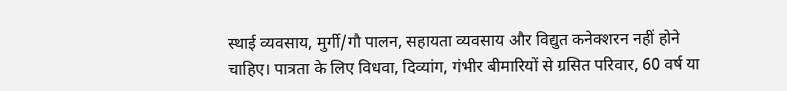स्थाई व्यवसाय, मुर्गी/गौ पालन, सहायता व्यवसाय और विद्युत कनेक्शरन नहीं होने चाहिए। पात्रता के लिए विधवा, दिव्यांग, गंभीर बीमारियों से ग्रसित परिवार, 60 वर्ष या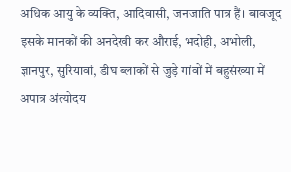अधिक आयु के व्यक्ति, आदिवासी, जनजाति पात्र हैं। बावजूद इसके मानकों की अनदेखी कर औराई, भदोही, अभोली, ज्ञानपुर, सुरियावां, डीघ ब्लाकों से जुड़े गांवों में बहुसंख्या में अपात्र अंत्योदय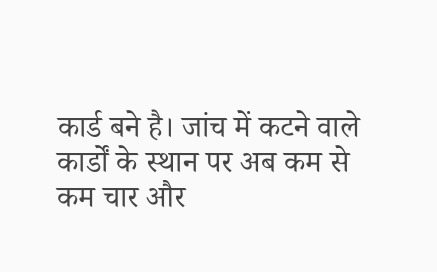कार्ड बने है। जांच में कटने वाले कार्डों के स्थान पर अब कम से कम चार और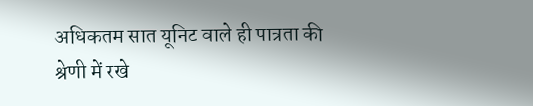अधिकतम सात यूनिट वाले ही पात्रता की श्रेणी में रखे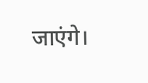जाएंगे।